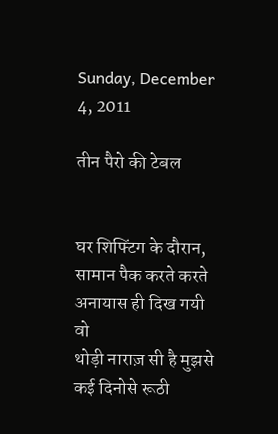Sunday, December 4, 2011

तीन पैरो की टेबल


घर शिफ्टिंग के दौरान, सामान पैक करते करते
अनायास ही दिख गयी वो
थोड़ी नाराज़ सी है मुझसे
कई दिनोसे रूठी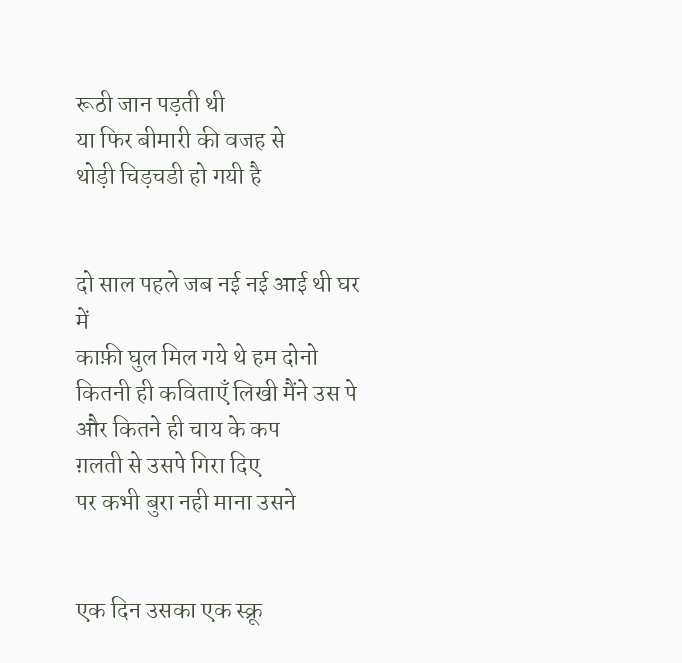रूठी जान पड़ती थी
या फिर बीमारी की वजह से
थोड़ी चिड़चडी हो गयी है


दो साल पहले जब नई नई आई थी घर में
काफ़ी घुल मिल गये थे हम दोनो
कितनी ही कविताएँ लिखी मैंने उस पे
और कितने ही चाय के कप
ग़लती से उसपे गिरा दिए
पर कभी बुरा नही माना उसने


एक दिन उसका एक स्क्रू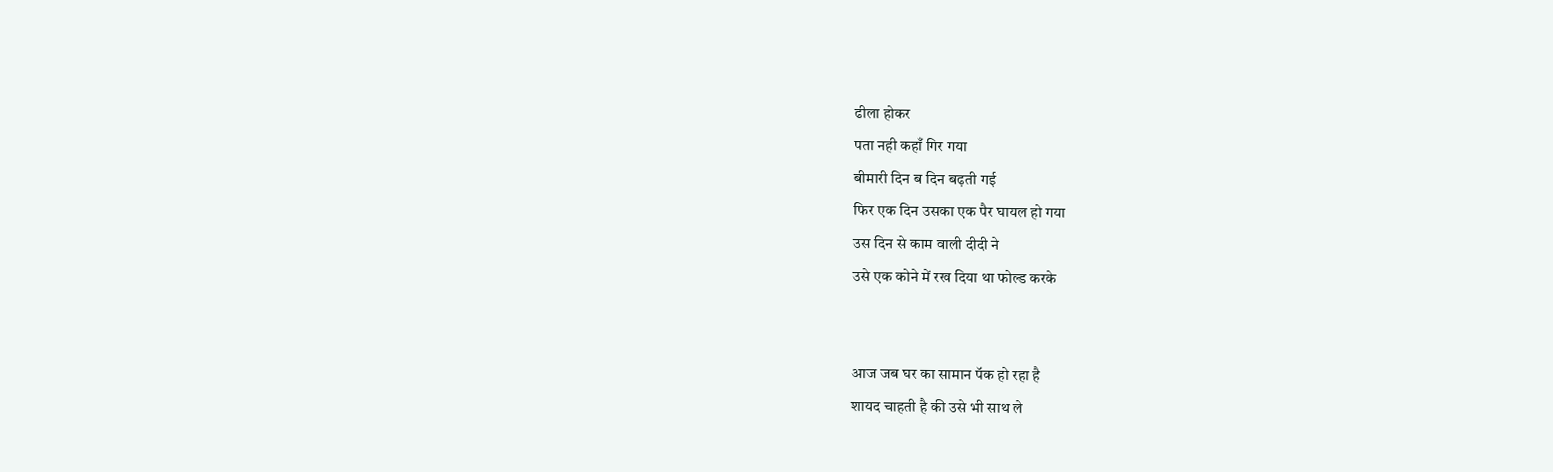ढीला होकर
पता नही कहाँ गिर गया
बीमारी दिन ब दिन बढ़ती गई
फिर एक दिन उसका एक पैर घायल हो गया
उस दिन से काम वाली दीदी ने
उसे एक कोने में रख दिया था फोल्ड करके


आज जब घर का सामान पॅक हो रहा है
शायद चाहती है की उसे भी साथ ले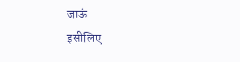जाऊं
इसीलिए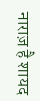नाराज़ है शायद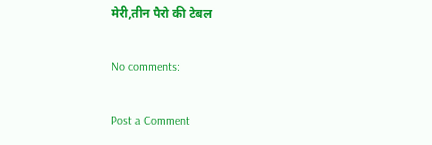मेरी,तीन पैरो की टेबल

No comments:

Post a Comment